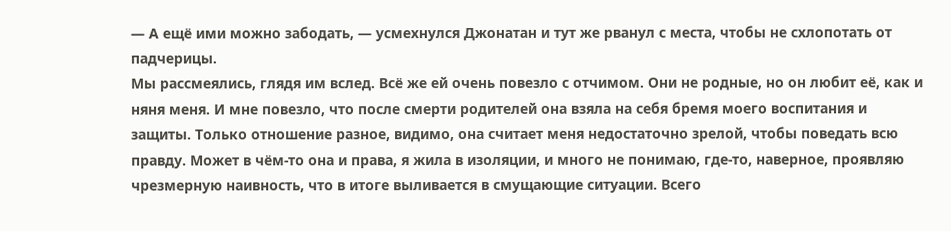— А ещё ими можно забодать, — усмехнулся Джонатан и тут же рванул с места, чтобы не схлопотать от падчерицы.
Мы рассмеялись, глядя им вслед. Всё же ей очень повезло с отчимом. Они не родные, но он любит её, как и няня меня. И мне повезло, что после смерти родителей она взяла на себя бремя моего воспитания и защиты. Только отношение разное, видимо, она считает меня недостаточно зрелой, чтобы поведать всю правду. Может в чём-то она и права, я жила в изоляции, и много не понимаю, где-то, наверное, проявляю чрезмерную наивность, что в итоге выливается в смущающие ситуации. Всего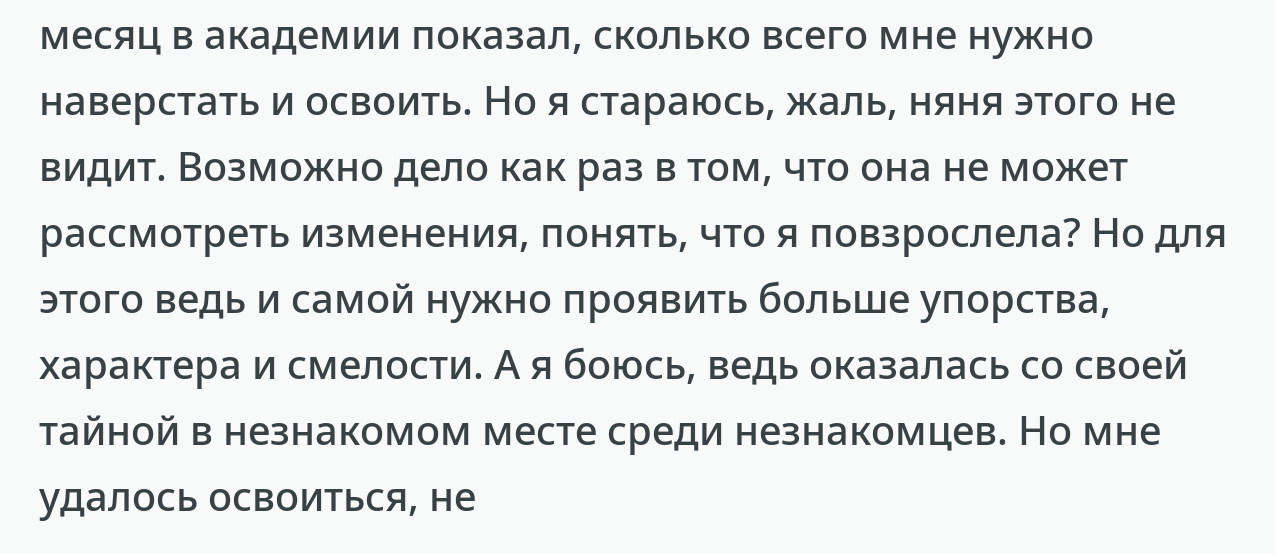месяц в академии показал, сколько всего мне нужно наверстать и освоить. Но я стараюсь, жаль, няня этого не видит. Возможно дело как раз в том, что она не может рассмотреть изменения, понять, что я повзрослела? Но для этого ведь и самой нужно проявить больше упорства, характера и смелости. А я боюсь, ведь оказалась со своей тайной в незнакомом месте среди незнакомцев. Но мне удалось освоиться, не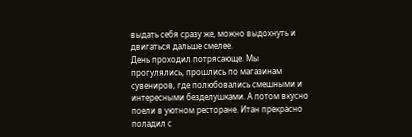выдать себя сразу же, можно выдохнуть и двигаться дальше смелее.
День проходил потрясающе. Мы прогулялись, прошлись по магазинам сувениров, где полюбовались смешными и интересными безделушками. А потом вкусно поели в уютном ресторане. Итан прекрасно поладил с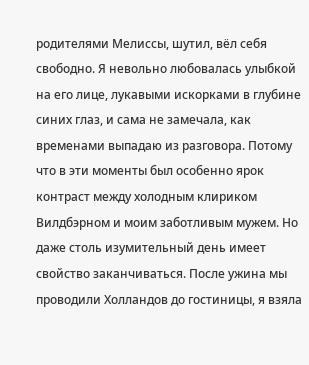родителями Мелиссы, шутил, вёл себя свободно. Я невольно любовалась улыбкой на его лице, лукавыми искорками в глубине синих глаз, и сама не замечала, как временами выпадаю из разговора. Потому что в эти моменты был особенно ярок контраст между холодным клириком Вилдбэрном и моим заботливым мужем. Но даже столь изумительный день имеет свойство заканчиваться. После ужина мы проводили Холландов до гостиницы, я взяла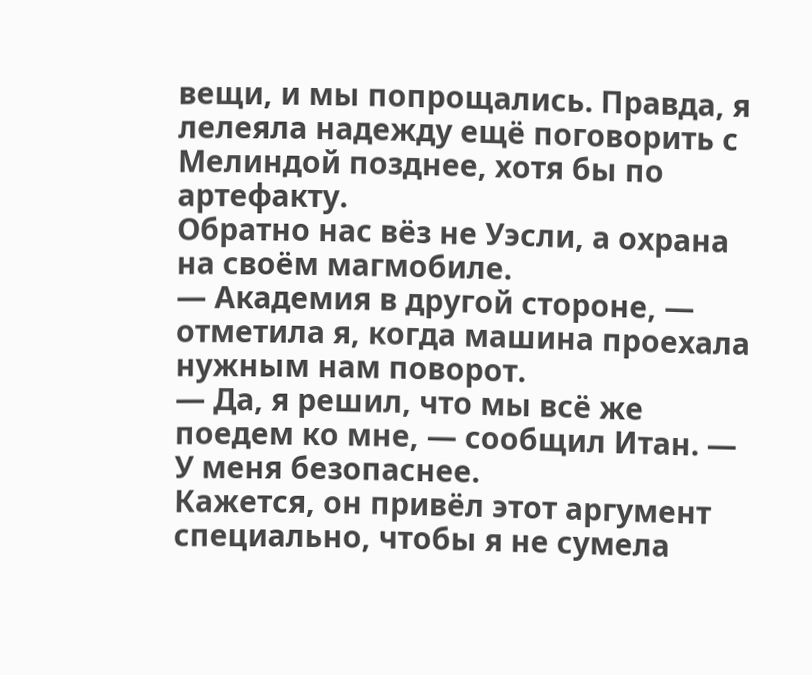вещи, и мы попрощались. Правда, я лелеяла надежду ещё поговорить с Мелиндой позднее, хотя бы по артефакту.
Обратно нас вёз не Уэсли, а охрана на своём магмобиле.
— Академия в другой стороне, — отметила я, когда машина проехала нужным нам поворот.
— Да, я решил, что мы всё же поедем ко мне, — сообщил Итан. — У меня безопаснее.
Кажется, он привёл этот аргумент специально, чтобы я не сумела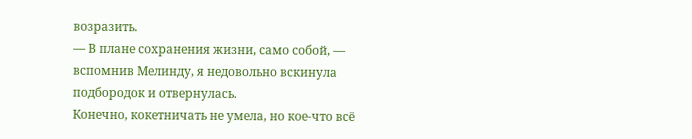возразить.
— В плане сохранения жизни, само собой, — вспомнив Мелинду, я недовольно вскинула подбородок и отвернулась.
Конечно, кокетничать не умела, но кое-что всё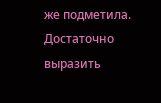же подметила. Достаточно выразить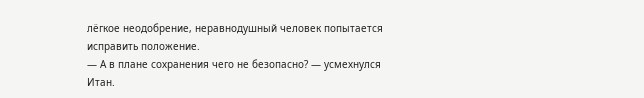лёгкое неодобрение, неравнодушный человек попытается исправить положение.
— А в плане сохранения чего не безопасно? — усмехнулся Итан.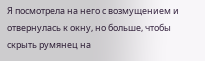Я посмотрела на него с возмущением и отвернулась к окну, но больше, чтобы скрыть румянец на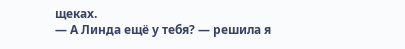щеках.
— А Линда ещё у тебя? — решила я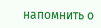напомнить о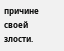причине своей злости.